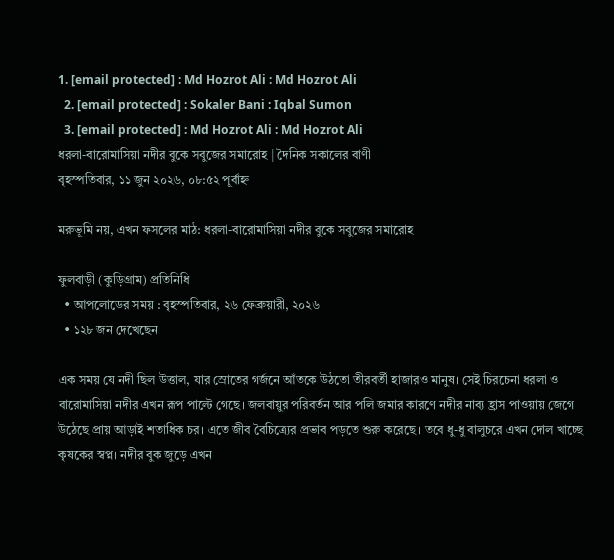1. [email protected] : Md Hozrot Ali : Md Hozrot Ali
  2. [email protected] : Sokaler Bani : Iqbal Sumon
  3. [email protected] : Md Hozrot Ali : Md Hozrot Ali
ধরলা-বারোমাসিয়া নদীর বুকে সবুজের সমারোহ | দৈনিক সকালের বাণী
বৃহস্পতিবার, ১১ জুন ২০২৬, ০৮:৫২ পূর্বাহ্ন

মরুভূমি নয়, এখন ফসলের মাঠ: ধরলা-বারোমাসিয়া নদীর বুকে সবুজের সমারোহ

ফুলবাড়ী (কুড়িগ্রাম) প্রতিনিধি
  • আপলোডের সময় : বৃহস্পতিবার, ২৬ ফেব্রুয়ারী, ২০২৬
  • ১২৮ জন দেখেছেন

এক সময় যে নদী ছিল উত্তাল, যার স্রোতের গর্জনে আঁতকে উঠতো তীরবর্তী হাজারও মানুষ। সেই চিরচেনা ধরলা ও বারোমাসিয়া নদীর এখন রূপ পাল্টে গেছে। জলবায়ুর পরিবর্তন আর পলি জমার কারণে নদীর নাব্য হ্রাস পাওয়ায় জেগে উঠেছে প্রায় আড়াই শতাধিক চর। এতে জীব বৈচিত্র্যের প্রভাব পড়তে শুরু করেছে। তবে ধু-ধু বালুচরে এখন দোল খাচ্ছে কৃষকের স্বপ্ন। নদীর বুক জুড়ে এখন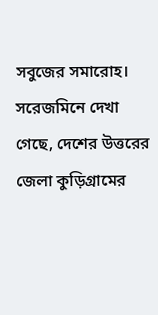সবুজের সমারোহ। সরেজমিনে দেখা গেছে, দেশের উত্তরের জেলা কুড়িগ্রামের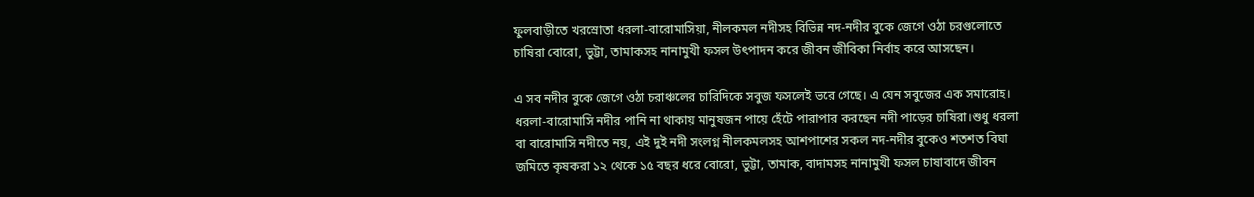ফুলবাড়ীতে খরস্রোতা ধরলা-বারোমাসিয়া, নীলকমল নদীসহ বিভিন্ন নদ-নদীর বুকে জেগে ওঠা চরগুলোতে চাষিরা বোরো, ভুট্টা, তামাকসহ নানামুখী ফসল উৎপাদন করে জীবন জীবিকা নির্বাহ করে আসছেন।

এ সব নদীর বুকে জেগে ওঠা চরাঞ্চলের চারিদিকে সবুজ ফসলেই ভরে গেছে। এ যেন সবুজের এক সমারোহ। ধরলা-বারোমাসি নদীর পানি না থাকায় মানুষজন পায়ে হেঁটে পারাপার করছেন নদী পাড়ের চাষিরা।শুধু ধরলা বা বারোমাসি নদীতে নয়, এই দুই নদী সংলগ্ন নীলকমলসহ আশপাশের সকল নদ-নদীর বুকেও শতশত বিঘা জমিতে কৃষকরা ১২ থেকে ১৫ বছর ধরে বোরো, ভুট্টা, তামাক, বাদামসহ নানামুখী ফসল চাষাবাদে জীবন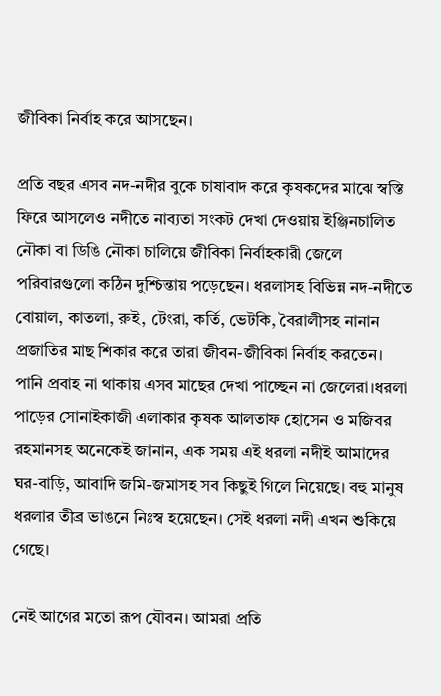জীবিকা নির্বাহ করে আসছেন।

প্রতি বছর এসব নদ-নদীর বুকে চাষাবাদ করে কৃষকদের মাঝে স্বস্তি ফিরে আসলেও নদীতে নাব্যতা সংকট দেখা দেওয়ায় ইঞ্জিনচালিত নৌকা বা ডিঙি নৌকা চালিয়ে জীবিকা নির্বাহকারী জেলে পরিবারগুলো কঠিন দুশ্চিন্তায় পড়েছেন। ধরলাসহ বিভিন্ন নদ-নদীতে বোয়াল, কাতলা, রুই, টেংরা, কর্তি, ভেটকি, বৈরালীসহ নানান প্রজাতির মাছ শিকার করে তারা জীবন-জীবিকা নির্বাহ করতেন। পানি প্রবাহ না থাকায় এসব মাছের দেখা পাচ্ছেন না জেলেরা।ধরলা পাড়ের সোনাইকাজী এলাকার কৃষক আলতাফ হোসেন ও মজিবর রহমানসহ অনেকেই জানান, এক সময় এই ধরলা নদীই আমাদের ঘর-বাড়ি, আবাদি জমি-জমাসহ সব কিছুই গিলে নিয়েছে। বহু মানুষ ধরলার তীব্র ভাঙনে নিঃস্ব হয়েছেন। সেই ধরলা নদী এখন শুকিয়ে গেছে।

নেই আগের মতো রূপ যৌবন। আমরা প্রতি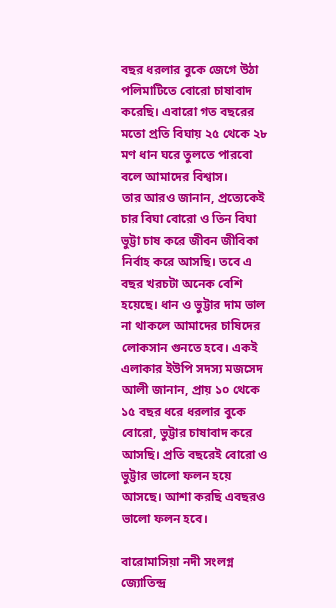বছর ধরলার বুকে জেগে উঠা পলিমাটিতে বোরো চাষাবাদ করেছি। এবারো গত বছরের মতো প্রতি বিঘায় ২৫ থেকে ২৮ মণ ধান ঘরে তুলতে পারবো বলে আমাদের বিশ্বাস।
তার আরও জানান, প্রত্যেকেই চার বিঘা বোরো ও তিন বিঘা ভুট্টা চাষ করে জীবন জীবিকা নির্বাহ করে আসছি। তবে এ বছর খরচটা অনেক বেশি হয়েছে। ধান ও ভুট্টার দাম ভাল না থাকলে আমাদের চাষিদের লোকসান গুনতে হবে। একই এলাকার ইউপি সদস্য মজসেদ আলী জানান, প্রায় ১০ থেকে ১৫ বছর ধরে ধরলার বুকে বোরো, ভুট্টার চাষাবাদ করে আসছি। প্রতি বছরেই বোরো ও ভুট্টার ভালো ফলন হয়ে আসছে। আশা করছি এবছরও ভালো ফলন হবে।

বারোমাসিয়া নদী সংলগ্ন জ্যোতিন্দ্র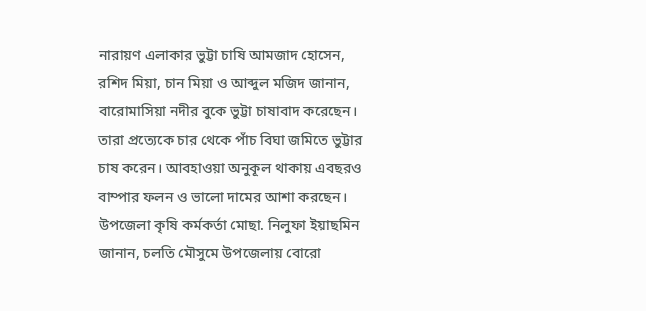নারায়ণ এলাকার ভুট্টা চাষি আমজাদ হোসেন, রশিদ মিয়া, চান মিয়া ও আব্দুল মজিদ জানান, বারোমাসিয়া নদীর বুকে ভুট্টা চাষাবাদ করেছেন। তারা প্রত্যেকে চার থেকে পাঁচ বিঘা জমিতে ভুট্টার চাষ করেন। আবহাওয়া অনুকূল থাকায় এবছরও বাম্পার ফলন ও ভালো দামের আশা করছেন। উপজেলা কৃষি কর্মকর্তা মোছা. নিলুফা ইয়াছমিন জানান, চলতি মৌসুমে উপজেলায় বোরো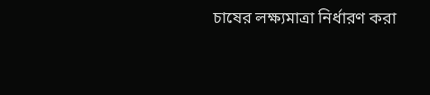চাষের লক্ষ্যমাত্রা নির্ধারণ করা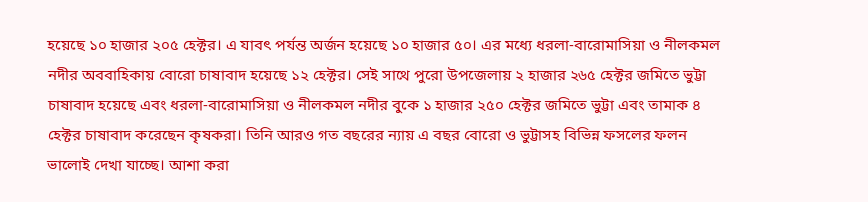হয়েছে ১০ হাজার ২০৫ হেক্টর। এ যাবৎ পর্যন্ত অর্জন হয়েছে ১০ হাজার ৫০। এর মধ্যে ধরলা-বারোমাসিয়া ও নীলকমল নদীর অববাহিকায় বোরো চাষাবাদ হয়েছে ১২ হেক্টর। সেই সাথে পুরো উপজেলায় ২ হাজার ২৬৫ হেক্টর জমিতে ভুট্টা চাষাবাদ হয়েছে এবং ধরলা-বারোমাসিয়া ও নীলকমল নদীর বুকে ১ হাজার ২৫০ হেক্টর জমিতে ভুট্টা এবং তামাক ৪ হেক্টর চাষাবাদ করেছেন কৃষকরা। তিনি আরও গত বছরের ন্যায় এ বছর বোরো ও ভুট্টাসহ বিভিন্ন ফসলের ফলন ভালোই দেখা যাচ্ছে। আশা করা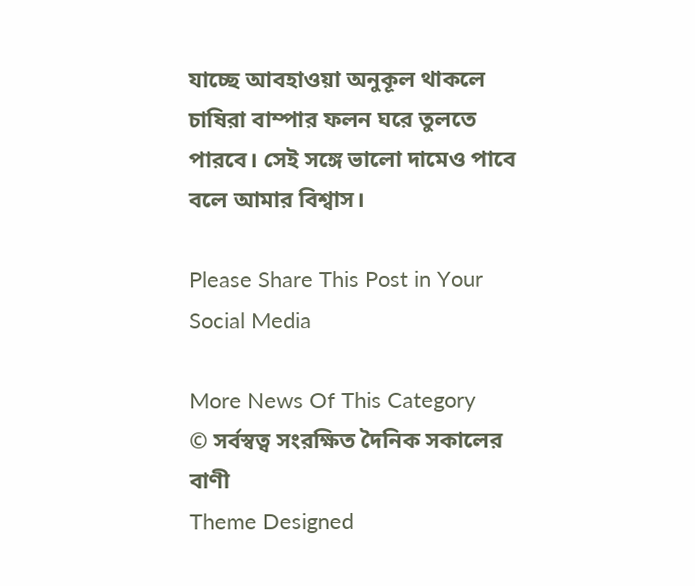যাচ্ছে আবহাওয়া অনুকূল থাকলে চাষিরা বাম্পার ফলন ঘরে তুলতে পারবে। সেই সঙ্গে ভালো দামেও পাবে বলে আমার বিশ্বাস।

Please Share This Post in Your Social Media

More News Of This Category
© সর্বস্বত্ব সংরক্ষিত দৈনিক সকালের বাণী
Theme Designed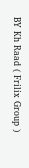BY Kh Raad ( Frilix Group )